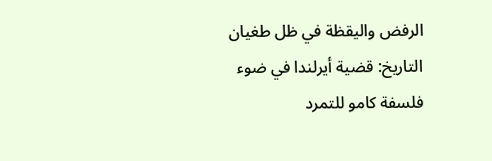الرفض واليقظة في ظل طغيان التاريخ: قضية أيرلندا في ضوء فلسفة كامو للتمرد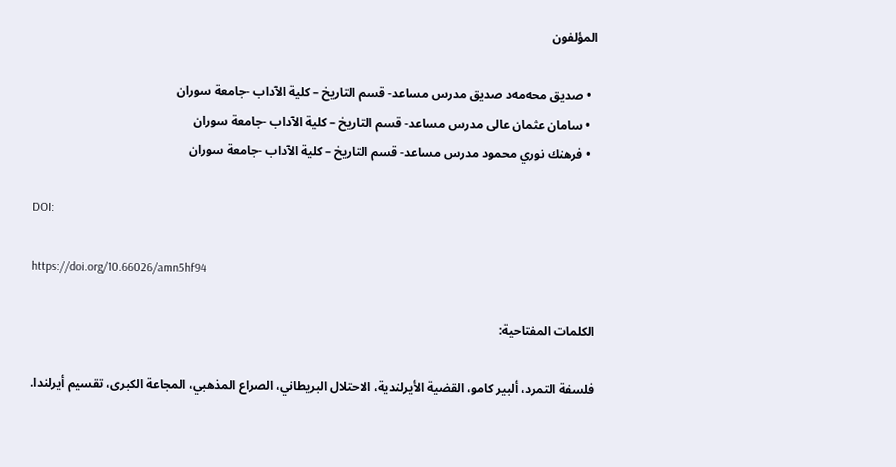المؤلفون

  • صدیق محەمەد صدیق مدرس مساعد- قسم التاريخ – كلية الآداب -جامعة سوران
  • سامان عثمان عالی مدرس مساعد- قسم التاريخ – كلية الآداب -جامعة سوران
  • فرهنك نوري محمود مدرس مساعد- قسم التاريخ – كلية الآداب -جامعة سوران

DOI:

https://doi.org/10.66026/amn5hf94

الكلمات المفتاحية:

فلسفة التمرد، ألبير كامو، القضية الأيرلندية، الاحتلال البريطاني، الصراع المذهبي، المجاعة الكبرى، تقسيم أيرلندا.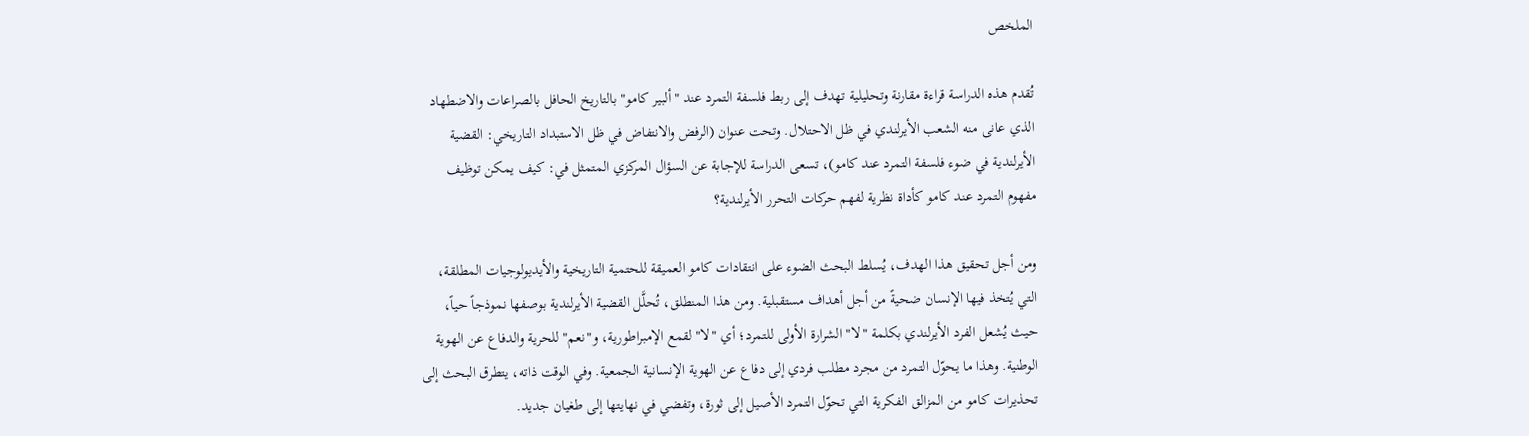الملخص

تُقدم هذه الدراسة قراءة مقارنة وتحليلية تهدف إلى ربط فلسفة التمرد عند "ألبير كامو" بالتاريخ الحافل بالصراعات والاضطهاد الذي عانى منه الشعب الأيرلندي في ظل الاحتلال. وتحت عنوان (الرفض والانتفاض في ظل الاستبداد التاريخي: القضية الأيرلندية في ضوء فلسفة التمرد عند كامو)، تسعى الدراسة للإجابة عن السؤال المركزي المتمثل في: كيف يمكن توظيف مفهوم التمرد عند كامو كأداة نظرية لفهم حركات التحرر الأيرلندية؟

ومن أجل تحقيق هذا الهدف، يُسلط البحث الضوء على انتقادات كامو العميقة للحتمية التاريخية والأيديولوجيات المطلقة، التي يُتخذ فيها الإنسان ضحيةً من أجل أهداف مستقبلية. ومن هذا المنطلق، تُحلَّل القضية الأيرلندية بوصفها نموذجاً حياً، حيث يُشعل الفرد الأيرلندي بكلمة "لا" الشرارة الأولى للتمرد؛ أي "لا" لقمع الإمبراطورية، و"نعم" للحرية والدفاع عن الهوية الوطنية. وهذا ما يحوّل التمرد من مجرد مطلب فردي إلى دفاع عن الهوية الإنسانية الجمعية. وفي الوقت ذاته، يتطرق البحث إلى تحذيرات كامو من المزالق الفكرية التي تحوّل التمرد الأصيل إلى ثورة، وتفضي في نهايتها إلى طغيان جديد.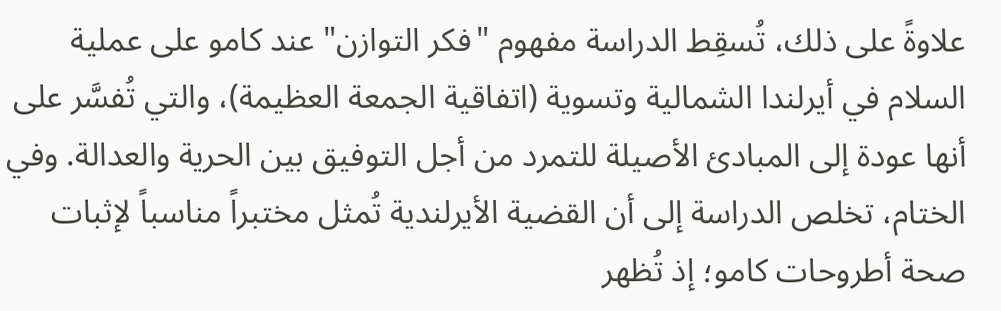علاوةً على ذلك، تُسقِط الدراسة مفهوم "فكر التوازن" عند كامو على عملية السلام في أيرلندا الشمالية وتسوية (اتفاقية الجمعة العظيمة)، والتي تُفسَّر على أنها عودة إلى المبادئ الأصيلة للتمرد من أجل التوفيق بين الحرية والعدالة. وفي الختام، تخلص الدراسة إلى أن القضية الأيرلندية تُمثل مختبراً مناسباً لإثبات صحة أطروحات كامو؛ إذ تُظهر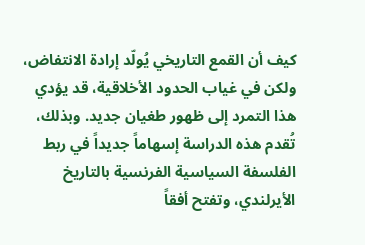كيف أن القمع التاريخي يُولّد إرادة الانتفاض، ولكن في غياب الحدود الأخلاقية، قد يؤدي هذا التمرد إلى ظهور طغيان جديد. وبذلك، تُقدم هذه الدراسة إسهاماً جديداً في ربط الفلسفة السياسية الفرنسية بالتاريخ الأيرلندي، وتفتح أفقاً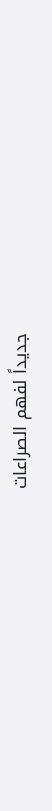جديداً لفهم الصراعات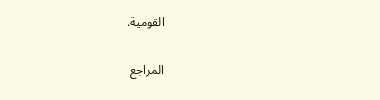القومية.

المراجع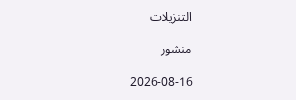التنزيلات

منشور

2026-08-16